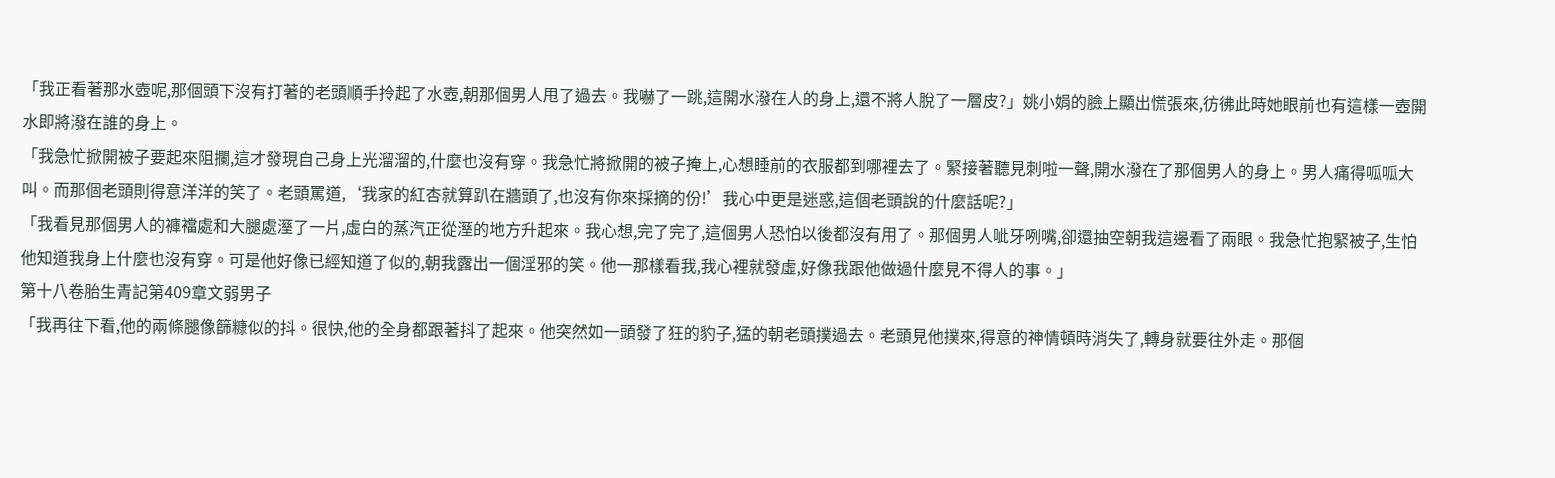「我正看著那水壺呢,那個頭下沒有打著的老頭順手拎起了水壺,朝那個男人甩了過去。我嚇了一跳,這開水潑在人的身上,還不將人脫了一層皮?」姚小娟的臉上顯出慌張來,彷彿此時她眼前也有這樣一壺開水即將潑在誰的身上。
「我急忙掀開被子要起來阻攔,這才發現自己身上光溜溜的,什麼也沒有穿。我急忙將掀開的被子掩上,心想睡前的衣服都到哪裡去了。緊接著聽見刺啦一聲,開水潑在了那個男人的身上。男人痛得呱呱大叫。而那個老頭則得意洋洋的笑了。老頭罵道,‘我家的紅杏就算趴在牆頭了,也沒有你來採摘的份!’我心中更是迷惑,這個老頭說的什麼話呢?」
「我看見那個男人的褲襠處和大腿處溼了一片,虛白的蒸汽正從溼的地方升起來。我心想,完了完了,這個男人恐怕以後都沒有用了。那個男人呲牙咧嘴,卻還抽空朝我這邊看了兩眼。我急忙抱緊被子,生怕他知道我身上什麼也沒有穿。可是他好像已經知道了似的,朝我露出一個淫邪的笑。他一那樣看我,我心裡就發虛,好像我跟他做過什麼見不得人的事。」
第十八卷胎生青記第409章文弱男子
「我再往下看,他的兩條腿像篩糠似的抖。很快,他的全身都跟著抖了起來。他突然如一頭發了狂的豹子,猛的朝老頭撲過去。老頭見他撲來,得意的神情頓時消失了,轉身就要往外走。那個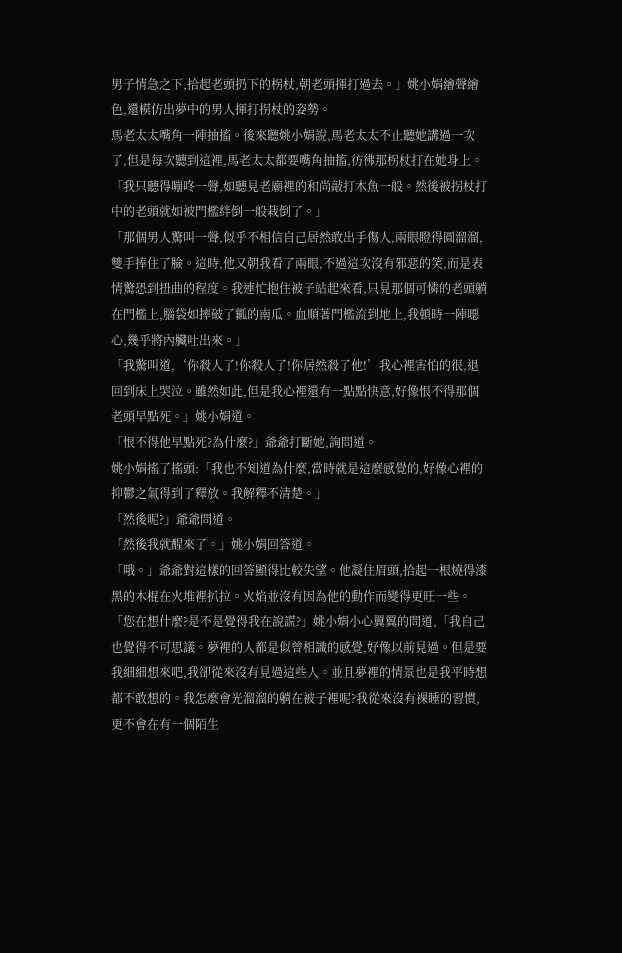男子情急之下,拾起老頭扔下的柺杖,朝老頭揮打過去。」姚小娟繪聲繪色,還模仿出夢中的男人揮打拐杖的姿勢。
馬老太太嘴角一陣抽搐。後來聽姚小娟說,馬老太太不止聽她講過一次了,但是每次聽到這裡,馬老太太都要嘴角抽搐,彷彿那柺杖打在她身上。
「我只聽得嘣咚一聲,如聽見老廟裡的和尚敲打木魚一般。然後被拐杖打中的老頭就如被門檻絆倒一般栽倒了。」
「那個男人驚叫一聲,似乎不相信自己居然敢出手傷人,兩眼瞪得圓溜溜,雙手捧住了臉。這時,他又朝我看了兩眼,不過這次沒有邪惡的笑,而是表情驚恐到扭曲的程度。我連忙抱住被子站起來看,只見那個可憐的老頭躺在門檻上,腦袋如摔破了瓤的南瓜。血順著門檻流到地上,我頓時一陣噁心,幾乎將內臟吐出來。」
「我驚叫道,‘你殺人了!你殺人了!你居然殺了他!’我心裡害怕的很,退回到床上哭泣。雖然如此,但是我心裡還有一點點快意,好像恨不得那個老頭早點死。」姚小娟道。
「恨不得他早點死?為什麼?」爺爺打斷她,詢問道。
姚小娟搖了搖頭:「我也不知道為什麼,當時就是這麼感覺的,好像心裡的抑鬱之氣得到了釋放。我解釋不清楚。」
「然後呢?」爺爺問道。
「然後我就醒來了。」姚小娟回答道。
「哦。」爺爺對這樣的回答顯得比較失望。他凝住眉頭,拾起一根燒得漆黑的木棍在火堆裡扒拉。火焰並沒有因為他的動作而變得更旺一些。
「您在想什麼?是不是覺得我在說謊?」姚小娟小心翼翼的問道,「我自己也覺得不可思議。夢裡的人都是似曾相識的感覺,好像以前見過。但是要我細細想來吧,我卻從來沒有見過這些人。並且夢裡的情景也是我平時想都不敢想的。我怎麼會光溜溜的躺在被子裡呢?我從來沒有裸睡的習慣,更不會在有一個陌生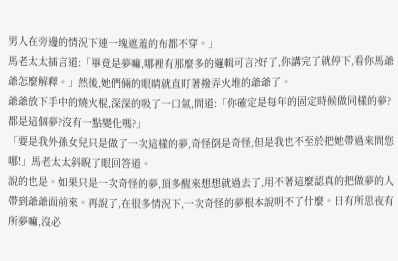男人在旁邊的情況下連一塊遮羞的布都不穿。」
馬老太太插言道:「畢竟是夢嘛,哪裡有那麼多的邏輯可言?好了,你講完了就停下,看你馬爺爺怎麼解釋。」然後,她們倆的眼睛就直盯著撥弄火堆的爺爺了。
爺爺放下手中的燒火棍,深深的吸了一口氣,問道:「你確定是每年的固定時候做同樣的夢?都是這個夢?沒有一點變化嗎?」
「要是我外孫女兒只是做了一次這樣的夢,奇怪倒是奇怪,但是我也不至於把她帶過來問您哪!」馬老太太斜睨了眼回答道。
說的也是。如果只是一次奇怪的夢,頂多醒來想想就過去了,用不著這麼認真的把做夢的人帶到爺爺面前來。再說了,在很多情況下,一次奇怪的夢根本說明不了什麼。日有所思夜有所夢嘛,沒必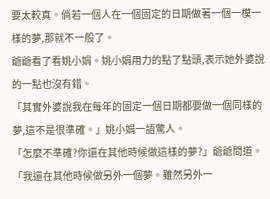要太較真。倘若一個人在一個固定的日期做著一個一模一樣的夢,那就不一般了。
爺爺看了看姚小娟。姚小娟用力的點了點頭,表示她外婆說的一點也沒有錯。
「其實外婆說我在每年的固定一個日期都要做一個同樣的夢,這不是很準確。」姚小娟一語驚人。
「怎麼不準確?你還在其他時候做這樣的夢?」爺爺問道。
「我還在其他時候做另外一個夢。雖然另外一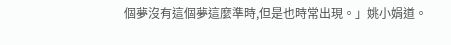個夢沒有這個夢這麼準時,但是也時常出現。」姚小娟道。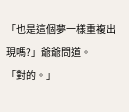「也是這個夢一樣重複出現嗎?」爺爺問道。
「對的。」